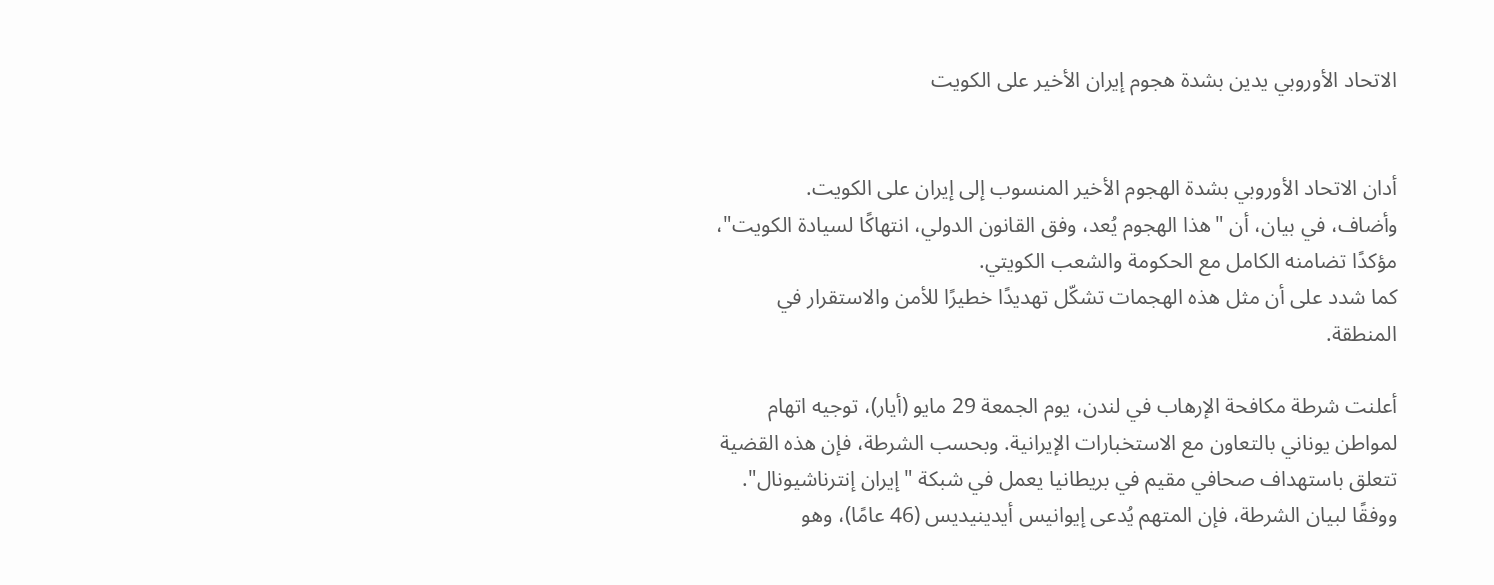الاتحاد الأوروبي يدين بشدة هجوم إيران الأخير على الكويت


أدان الاتحاد الأوروبي بشدة الهجوم الأخير المنسوب إلى إيران على الكويت.
وأضاف، في بيان، أن "هذا الهجوم يُعد، وفق القانون الدولي، انتهاكًا لسيادة الكويت"، مؤكدًا تضامنه الكامل مع الحكومة والشعب الكويتي.
كما شدد على أن مثل هذه الهجمات تشكّل تهديدًا خطيرًا للأمن والاستقرار في المنطقة.

أعلنت شرطة مكافحة الإرهاب في لندن، يوم الجمعة 29 مايو (أيار)، توجيه اتهام لمواطن يوناني بالتعاون مع الاستخبارات الإيرانية. وبحسب الشرطة، فإن هذه القضية تتعلق باستهداف صحافي مقيم في بريطانيا يعمل في شبكة "إيران إنترناشيونال".
ووفقًا لبيان الشرطة، فإن المتهم يُدعى إيوانيس أيدينيديس (46 عامًا)، وهو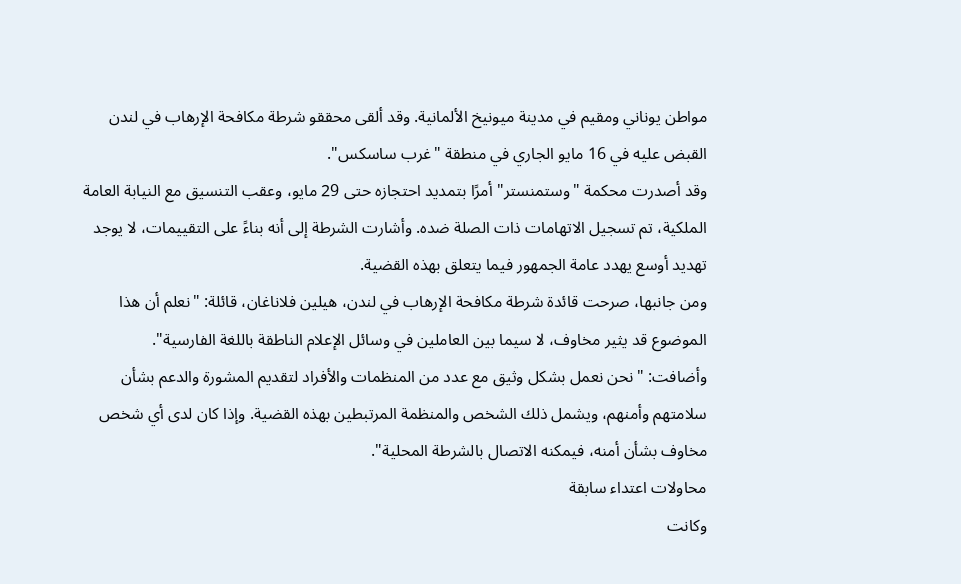مواطن يوناني ومقيم في مدينة ميونيخ الألمانية. وقد ألقى محققو شرطة مكافحة الإرهاب في لندن القبض عليه في 16 مايو الجاري في منطقة "غرب ساسكس".
وقد أصدرت محكمة "وستمنستر" أمرًا بتمديد احتجازه حتى 29 مايو، وعقب التنسيق مع النيابة العامة الملكية، تم تسجيل الاتهامات ذات الصلة ضده. وأشارت الشرطة إلى أنه بناءً على التقييمات، لا يوجد تهديد أوسع يهدد عامة الجمهور فيما يتعلق بهذه القضية.
ومن جانبها، صرحت قائدة شرطة مكافحة الإرهاب في لندن، هيلين فلاناغان، قائلة: "نعلم أن هذا الموضوع قد يثير مخاوف، لا سيما بين العاملين في وسائل الإعلام الناطقة باللغة الفارسية".
وأضافت: "نحن نعمل بشكل وثيق مع عدد من المنظمات والأفراد لتقديم المشورة والدعم بشأن سلامتهم وأمنهم، ويشمل ذلك الشخص والمنظمة المرتبطين بهذه القضية. وإذا كان لدى أي شخص مخاوف بشأن أمنه، فيمكنه الاتصال بالشرطة المحلية".
محاولات اعتداء سابقة
وكانت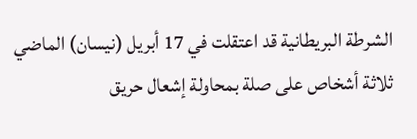الشرطة البريطانية قد اعتقلت في 17 أبريل (نيسان) الماضي ثلاثة أشخاص على صلة بمحاولة إشعال حريق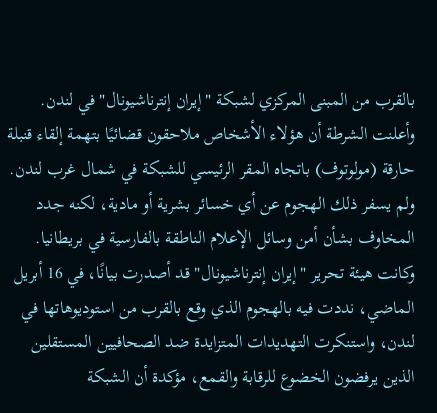بالقرب من المبنى المركزي لشبكة "إيران إنترناشيونال" في لندن. وأعلنت الشرطة أن هؤلاء الأشخاص ملاحقون قضائيًا بتهمة إلقاء قنبلة حارقة (مولوتوف) باتجاه المقر الرئيسي للشبكة في شمال غرب لندن.
ولم يسفر ذلك الهجوم عن أي خسائر بشرية أو مادية، لكنه جدد المخاوف بشأن أمن وسائل الإعلام الناطقة بالفارسية في بريطانيا.
وكانت هيئة تحرير "إيران إنترناشيونال" قد أصدرت بيانًا، في 16 أبريل الماضي، نددت فيه بالهجوم الذي وقع بالقرب من استوديوهاتها في لندن، واستنكرت التهديدات المتزايدة ضد الصحافيين المستقلين الذين يرفضون الخضوع للرقابة والقمع، مؤكدة أن الشبكة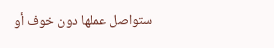ستواصل عملها دون خوف أو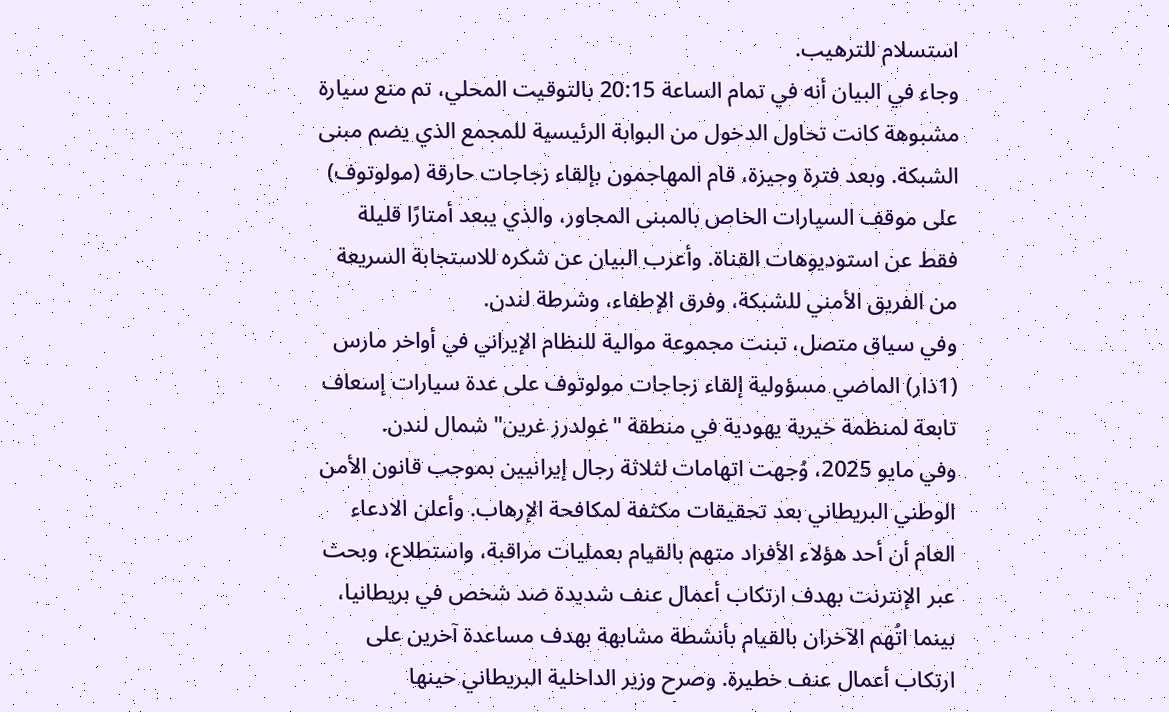استسلام للترهيب.
وجاء في البيان أنه في تمام الساعة 20:15 بالتوقيت المحلي، تم منع سيارة مشبوهة كانت تحاول الدخول من البوابة الرئيسية للمجمع الذي يضم مبنى الشبكة. وبعد فترة وجيزة، قام المهاجمون بإلقاء زجاجات حارقة (مولوتوف) على موقف السيارات الخاص بالمبنى المجاور، والذي يبعد أمتارًا قليلة فقط عن استوديوهات القناة. وأعرب البيان عن شكره للاستجابة السريعة من الفريق الأمني للشبكة، وفرق الإطفاء، وشرطة لندن.
وفي سياق متصل، تبنت مجموعة موالية للنظام الإيراني في أواخر مارس (1ذار) الماضي مسؤولية إلقاء زجاجات مولوتوف على عدة سيارات إسعاف تابعة لمنظمة خيرية يهودية في منطقة "غولدرز غرين" شمال لندن.
وفي مايو 2025، وُجهت اتهامات لثلاثة رجال إيرانيين بموجب قانون الأمن الوطني البريطاني بعد تحقيقات مكثفة لمكافحة الإرهاب. وأعلن الادعاء العام أن أحد هؤلاء الأفراد متهم بالقيام بعمليات مراقبة، واستطلاع، وبحث عبر الإنترنت بهدف ارتكاب أعمال عنف شديدة ضد شخص في بريطانيا، بينما اتُهم الآخران بالقيام بأنشطة مشابهة بهدف مساعدة آخرين على ارتكاب أعمال عنف خطيرة. وصرح وزير الداخلية البريطاني حينها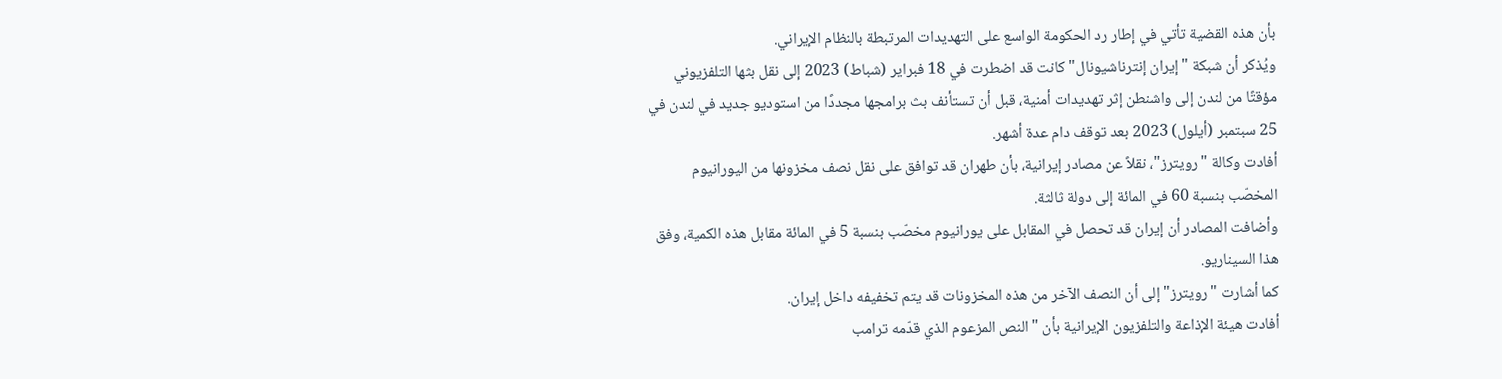بأن هذه القضية تأتي في إطار رد الحكومة الواسع على التهديدات المرتبطة بالنظام الإيراني.
ويُذكر أن شبكة "إيران إنترناشيونال" كانت قد اضطرت في 18 فبراير (شباط) 2023 إلى نقل بثها التلفزيوني مؤقتًا من لندن إلى واشنطن إثر تهديدات أمنية، قبل أن تستأنف بث برامجها مجددًا من استوديو جديد في لندن في 25 سبتمبر (أيلول) 2023 بعد توقف دام عدة أشهر.
أفادت وكالة "رويترز"، نقلاً عن مصادر إيرانية، بأن طهران قد توافق على نقل نصف مخزونها من اليورانيوم المخصّب بنسبة 60 في المائة إلى دولة ثالثة.
وأضافت المصادر أن إيران قد تحصل في المقابل على يورانيوم مخصّب بنسبة 5 في المائة مقابل هذه الكمية، وفق هذا السيناريو.
كما أشارت "رويترز" إلى أن النصف الآخر من هذه المخزونات قد يتم تخفيفه داخل إيران.
أفادت هيئة الإذاعة والتلفزيون الإيرانية بأن "النص المزعوم الذي قدّمه ترامب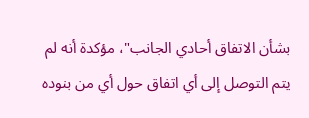بشأن الاتفاق أحادي الجانب"، مؤكدة أنه لم يتم التوصل إلى أي اتفاق حول أي من بنوده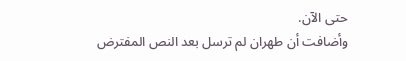حتى الآن.
وأضافت أن طهران لم ترسل بعد النص المفترض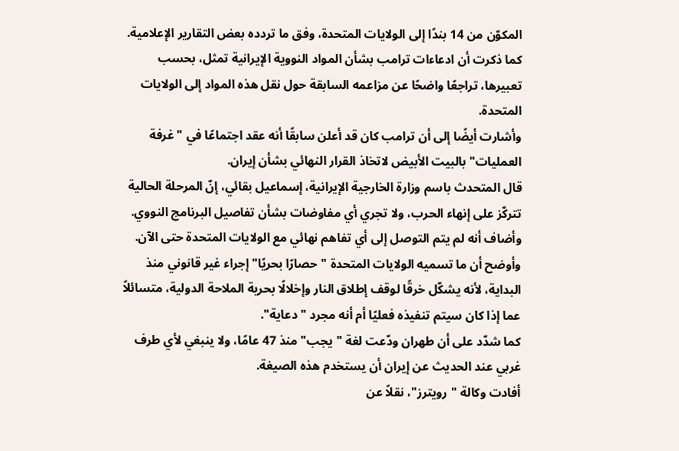المكوّن من 14 بندًا إلى الولايات المتحدة، وفق ما تردده بعض التقارير الإعلامية.
كما ذكرت أن ادعاءات ترامب بشأن المواد النووية الإيرانية تمثل، بحسب تعبيرها، تراجعًا واضحًا عن مزاعمه السابقة حول نقل هذه المواد إلى الولايات المتحدة.
وأشارت أيضًا إلى أن ترامب كان قد أعلن سابقًا أنه عقد اجتماعًا في "غرفة العمليات" بالبيت الأبيض لاتخاذ القرار النهائي بشأن إيران.
قال المتحدث باسم وزارة الخارجية الإيرانية، إسماعيل بقائي، إنّ المرحلة الحالية تتركّز على إنهاء الحرب، ولا تجري أي مفاوضات بشأن تفاصيل البرنامج النووي.
وأضاف أنه لم يتم التوصل إلى أي تفاهم نهائي مع الولايات المتحدة حتى الآن.
وأوضح أن ما تسميه الولايات المتحدة "حصارًا بحريًا" إجراء غير قانوني منذ البداية، لأنه يشكّل خرقًا لوقف إطلاق النار وإخلالًا بحرية الملاحة الدولية، متسائلاً عما إذا كان سيتم تنفيذه فعليًا أم أنه مجرد "دعاية".
كما شدّد على أن طهران ودّعت لغة "يجب" منذ 47 عامًا، ولا ينبغي لأي طرف غربي عند الحديث عن إيران أن يستخدم هذه الصيغة.
أفادت وكالة "رويترز"، نقلاً عن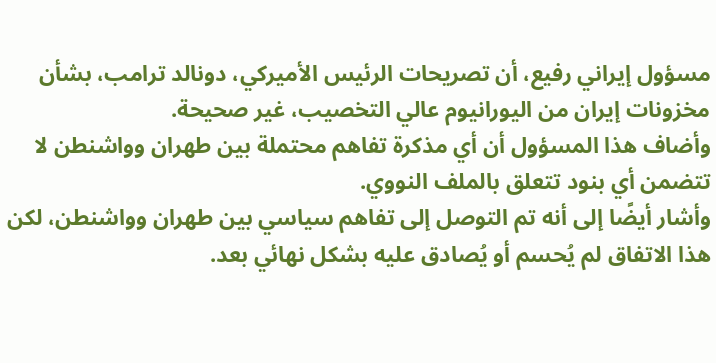مسؤول إيراني رفيع، أن تصريحات الرئيس الأميركي، دونالد ترامب، بشأن مخزونات إيران من اليورانيوم عالي التخصيب، غير صحيحة.
وأضاف هذا المسؤول أن أي مذكرة تفاهم محتملة بين طهران وواشنطن لا تتضمن أي بنود تتعلق بالملف النووي.
وأشار أيضًا إلى أنه تم التوصل إلى تفاهم سياسي بين طهران وواشنطن، لكن هذا الاتفاق لم يُحسم أو يُصادق عليه بشكل نهائي بعد.